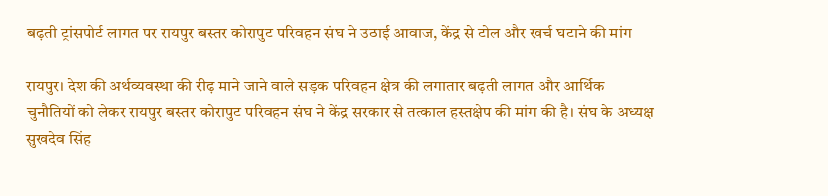बढ़ती ट्रांसपोर्ट लागत पर रायपुर बस्तर कोरापुट परिवहन संघ ने उठाई आवाज, केंद्र से टोल और खर्च घटाने की मांग

रायपुर। देश की अर्थव्यवस्था की रीढ़ माने जाने वाले सड़क परिवहन क्षेत्र की लगातार बढ़ती लागत और आर्थिक चुनौतियों को लेकर रायपुर बस्तर कोरापुट परिवहन संघ ने केंद्र सरकार से तत्काल हस्तक्षेप की मांग की है। संघ के अध्यक्ष सुखदेव सिंह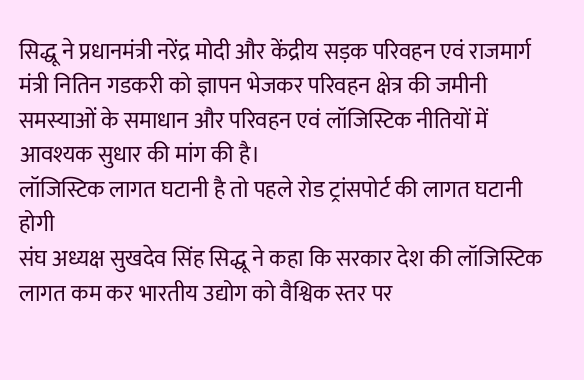सिद्धू ने प्रधानमंत्री नरेंद्र मोदी और केंद्रीय सड़क परिवहन एवं राजमार्ग मंत्री नितिन गडकरी को ज्ञापन भेजकर परिवहन क्षेत्र की जमीनी समस्याओं के समाधान और परिवहन एवं लॉजिस्टिक नीतियों में आवश्यक सुधार की मांग की है।
लॉजिस्टिक लागत घटानी है तो पहले रोड ट्रांसपोर्ट की लागत घटानी होगी
संघ अध्यक्ष सुखदेव सिंह सिद्धू ने कहा कि सरकार देश की लॉजिस्टिक लागत कम कर भारतीय उद्योग को वैश्विक स्तर पर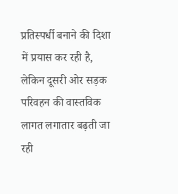प्रतिस्पर्धी बनाने की दिशा में प्रयास कर रही है, लेकिन दूसरी ओर सड़क परिवहन की वास्तविक लागत लगातार बढ़ती जा रही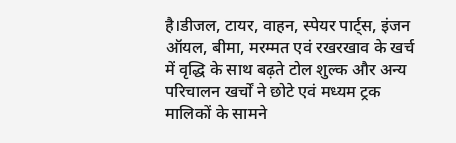है।डीजल, टायर, वाहन, स्पेयर पार्ट्स, इंजन ऑयल, बीमा, मरम्मत एवं रखरखाव के खर्च में वृद्धि के साथ बढ़ते टोल शुल्क और अन्य परिचालन खर्चों ने छोटे एवं मध्यम ट्रक मालिकों के सामने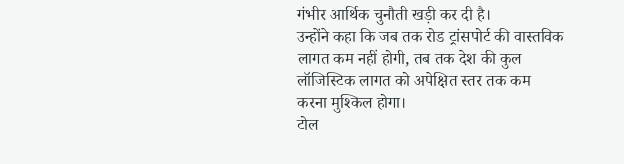गंभीर आर्थिक चुनौती खड़ी कर दी है।
उन्होंने कहा कि जब तक रोड ट्रांसपोर्ट की वास्तविक लागत कम नहीं होगी, तब तक देश की कुल लॉजिस्टिक लागत को अपेक्षित स्तर तक कम करना मुश्किल होगा।
टोल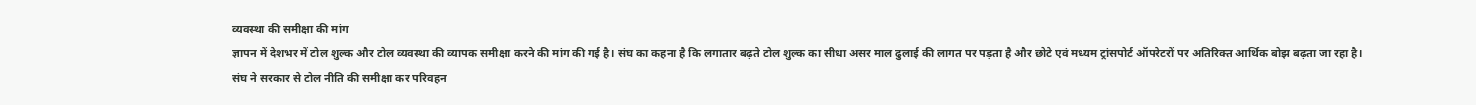व्यवस्था की समीक्षा की मांग
ज्ञापन में देशभर में टोल शुल्क और टोल व्यवस्था की व्यापक समीक्षा करने की मांग की गई है। संघ का कहना है कि लगातार बढ़ते टोल शुल्क का सीधा असर माल ढुलाई की लागत पर पड़ता है और छोटे एवं मध्यम ट्रांसपोर्ट ऑपरेटरों पर अतिरिक्त आर्थिक बोझ बढ़ता जा रहा है।
संघ ने सरकार से टोल नीति की समीक्षा कर परिवहन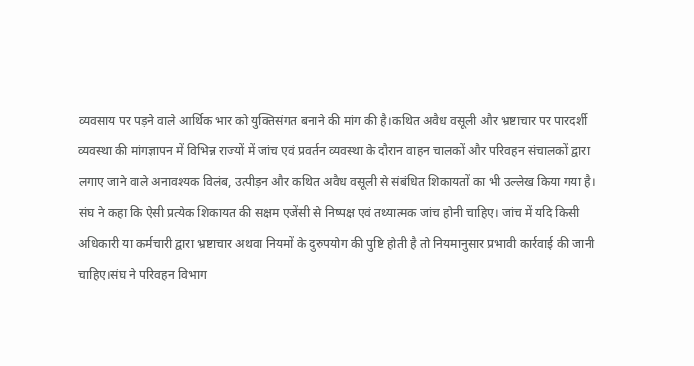व्यवसाय पर पड़ने वाले आर्थिक भार को युक्तिसंगत बनाने की मांग की है।कथित अवैध वसूली और भ्रष्टाचार पर पारदर्शी व्यवस्था की मांगज्ञापन में विभिन्न राज्यों में जांच एवं प्रवर्तन व्यवस्था के दौरान वाहन चालकों और परिवहन संचालकों द्वारा लगाए जाने वाले अनावश्यक विलंब, उत्पीड़न और कथित अवैध वसूली से संबंधित शिकायतों का भी उल्लेख किया गया है।
संघ ने कहा कि ऐसी प्रत्येक शिकायत की सक्षम एजेंसी से निष्पक्ष एवं तथ्यात्मक जांच होनी चाहिए। जांच में यदि किसी अधिकारी या कर्मचारी द्वारा भ्रष्टाचार अथवा नियमों के दुरुपयोग की पुष्टि होती है तो नियमानुसार प्रभावी कार्रवाई की जानी चाहिए।संघ ने परिवहन विभाग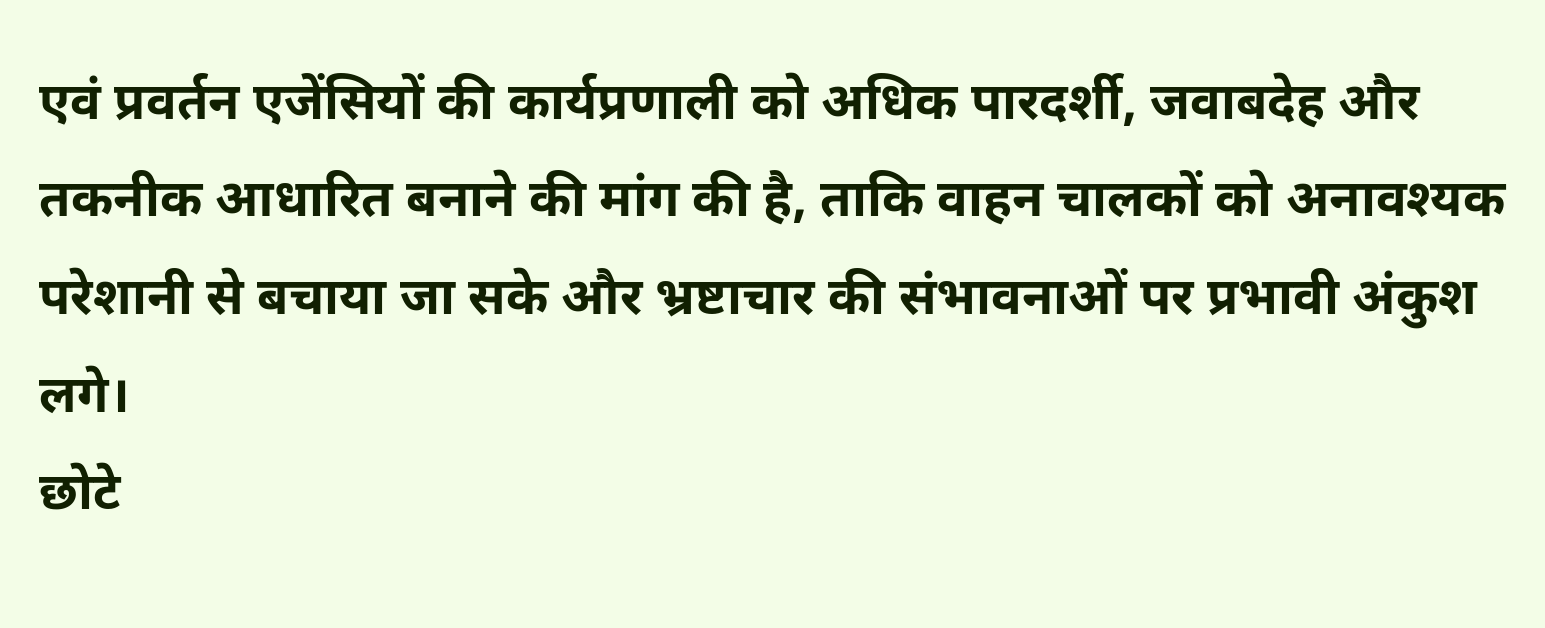एवं प्रवर्तन एजेंसियों की कार्यप्रणाली को अधिक पारदर्शी, जवाबदेह और तकनीक आधारित बनाने की मांग की है, ताकि वाहन चालकों को अनावश्यक परेशानी से बचाया जा सके और भ्रष्टाचार की संभावनाओं पर प्रभावी अंकुश लगे।
छोटे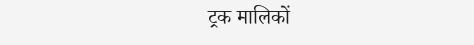ट्रक मालिकों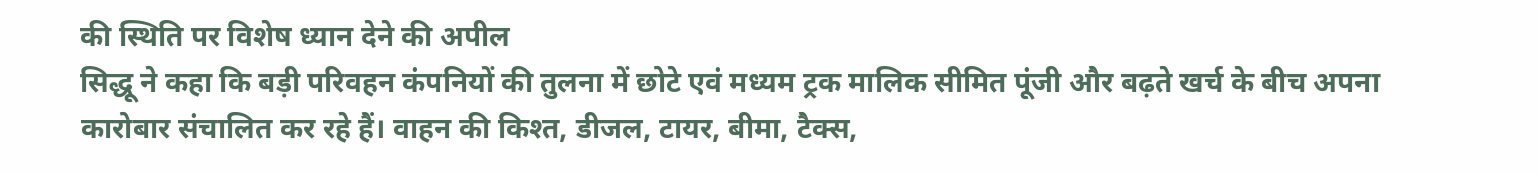की स्थिति पर विशेष ध्यान देने की अपील
सिद्धू ने कहा कि बड़ी परिवहन कंपनियों की तुलना में छोटे एवं मध्यम ट्रक मालिक सीमित पूंजी और बढ़ते खर्च के बीच अपना कारोबार संचालित कर रहे हैं। वाहन की किश्त, डीजल, टायर, बीमा, टैक्स,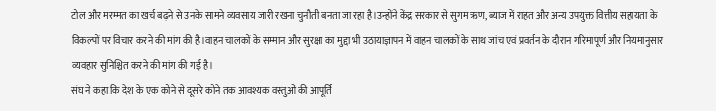टोल और मरम्मत का खर्च बढ़ने से उनके सामने व्यवसाय जारी रखना चुनौती बनता जा रहा है।उन्होंने केंद्र सरकार से सुगम ऋण, ब्याज में राहत और अन्य उपयुक्त वित्तीय सहायता के विकल्पों पर विचार करने की मांग की है।वाहन चालकों के सम्मान और सुरक्षा का मुद्दा भी उठायाज्ञापन में वाहन चालकों के साथ जांच एवं प्रवर्तन के दौरान गरिमापूर्ण और नियमानुसार व्यवहार सुनिश्चित करने की मांग की गई है।
संघ ने कहा कि देश के एक कोने से दूसरे कोने तक आवश्यक वस्तुओं की आपूर्ति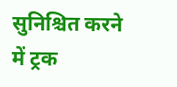सुनिश्चित करने में ट्रक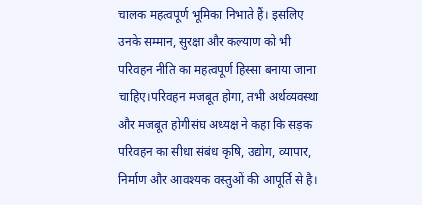चालक महत्वपूर्ण भूमिका निभाते हैं। इसलिए उनके सम्मान, सुरक्षा और कल्याण को भी परिवहन नीति का महत्वपूर्ण हिस्सा बनाया जाना चाहिए।परिवहन मजबूत होगा, तभी अर्थव्यवस्था और मजबूत होगीसंघ अध्यक्ष ने कहा कि सड़क परिवहन का सीधा संबंध कृषि, उद्योग, व्यापार, निर्माण और आवश्यक वस्तुओं की आपूर्ति से है।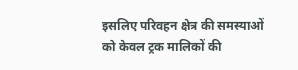इसलिए परिवहन क्षेत्र की समस्याओं को केवल ट्रक मालिकों की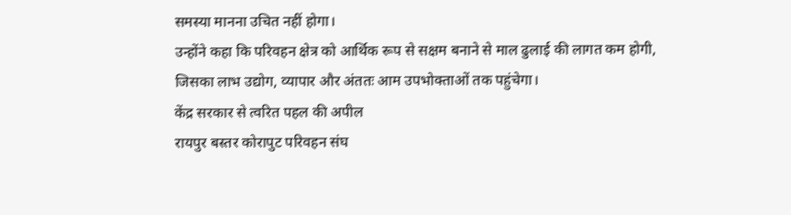समस्या मानना उचित नहीं होगा।
उन्होंने कहा कि परिवहन क्षेत्र को आर्थिक रूप से सक्षम बनाने से माल ढुलाई की लागत कम होगी, जिसका लाभ उद्योग, व्यापार और अंततः आम उपभोक्ताओं तक पहुंचेगा।
केंद्र सरकार से त्वरित पहल की अपील
रायपुर बस्तर कोरापुट परिवहन संघ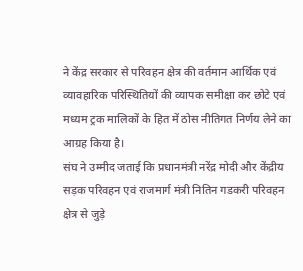ने केंद्र सरकार से परिवहन क्षेत्र की वर्तमान आर्थिक एवं व्यावहारिक परिस्थितियों की व्यापक समीक्षा कर छोटे एवं मध्यम ट्रक मालिकों के हित में ठोस नीतिगत निर्णय लेने का आग्रह किया है।
संघ ने उम्मीद जताई कि प्रधानमंत्री नरेंद्र मोदी और केंद्रीय सड़क परिवहन एवं राजमार्ग मंत्री नितिन गडकरी परिवहन क्षेत्र से जुड़े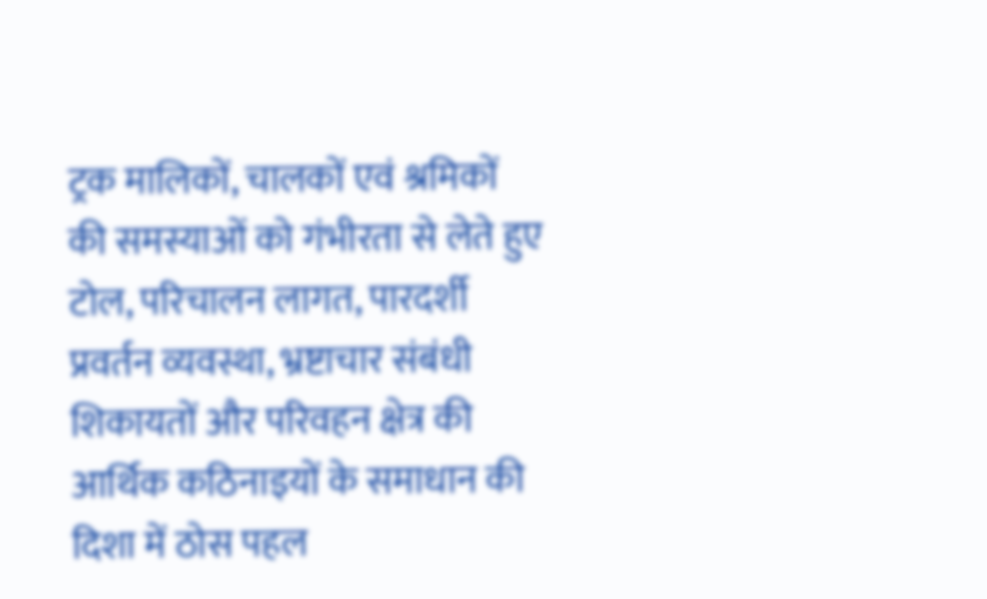ट्रक मालिकों, चालकों एवं श्रमिकों की समस्याओं को गंभीरता से लेते हुए टोल, परिचालन लागत, पारदर्शी प्रवर्तन व्यवस्था, भ्रष्टाचार संबंधी शिकायतों और परिवहन क्षेत्र की आर्थिक कठिनाइयों के समाधान की दिशा में ठोस पहल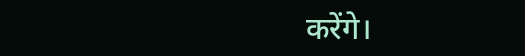करेंगे।